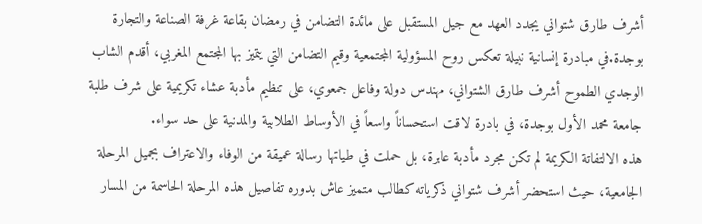أشرف طارق شتواني يجدد العهد مع جيل المستقبل على مائدة التضامن في رمضان بقاعة غرفة الصناعة والتجارة بوجدة.في مبادرة إنسانية نبيلة تعكس روح المسؤولية المجتمعية وقيم التضامن التي يتميز بها المجتمع المغربي، أقدم الشاب الوجدي الطموح أشرف طارق الشتواني، مهندس دولة وفاعل جمعوي، على تنظيم مأدبة عشاء تكريمية على شرف طلبة جامعة محمد الأول بوجدة، في بادرة لاقت استحساناً واسعاً في الأوساط الطلابية والمدنية على حد سواء.
هذه الالتفاتة الكريمة لم تكن مجرد مأدبة عابرة، بل حملت في طياتها رسالة عميقة من الوفاء والاعتراف بجميل المرحلة الجامعية، حيث استحضر أشرف شتواني ذكرياته كطالب متميز عاش بدوره تفاصيل هذه المرحلة الحاسمة من المسار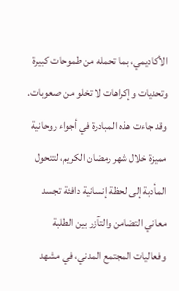الأكاديمي، بما تحمله من طموحات كبيرة وتحديات وإكراهات لا تخلو من صعوبات.
وقد جاءت هذه المبادرة في أجواء روحانية مميزة خلال شهر رمضان الكريم، لتتحول المأدبة إلى لحظة إنسانية دافئة تجسد معاني التضامن والتآزر بين الطلبة وفعاليات المجتمع المدني، في مشهد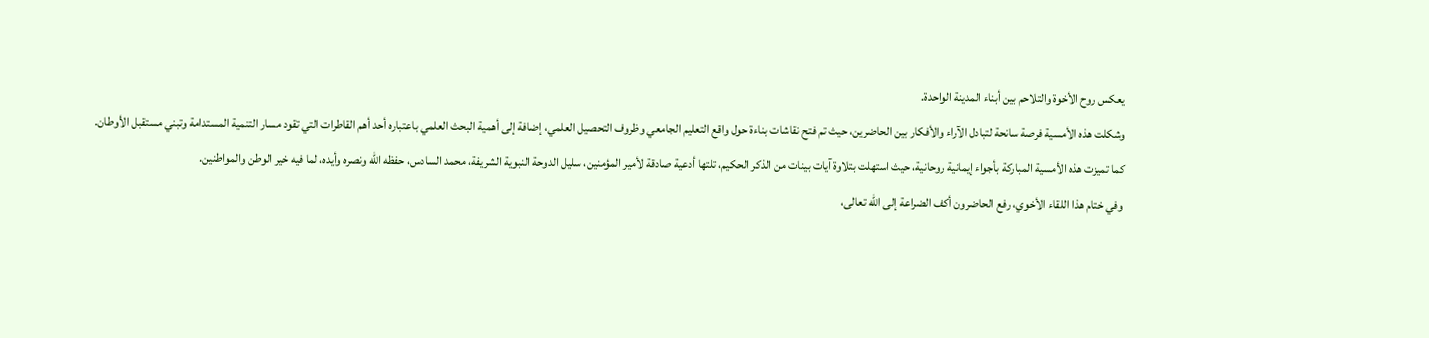يعكس روح الأخوة والتلاحم بين أبناء المدينة الواحدة.
وشكلت هذه الأمسية فرصة سانحة لتبادل الآراء والأفكار بين الحاضرين، حيث تم فتح نقاشات بناءة حول واقع التعليم الجامعي وظروف التحصيل العلمي، إضافة إلى أهمية البحث العلمي باعتباره أحد أهم القاطرات التي تقود مسار التنمية المستدامة وتبني مستقبل الأوطان.
كما تميزت هذه الأمسية المباركة بأجواء إيمانية روحانية، حيث استهلت بتلاوة آيات بينات من الذكر الحكيم، تلتها أدعية صادقة لأمير المؤمنين، سليل الدوحة النبوية الشريفة، محمد السادس، حفظه الله ونصره وأيده، لما فيه خير الوطن والمواطنين.
وفي ختام هذا اللقاء الأخوي، رفع الحاضرون أكف الضراعة إلى الله تعالى،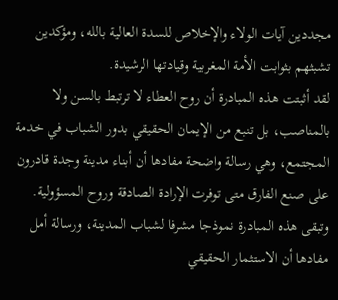مجددين آيات الولاء والإخلاص للسدة العالية بالله، ومؤكدين تشبثهم بثوابت الأمة المغربية وقيادتها الرشيدة.
لقد أثبتت هذه المبادرة أن روح العطاء لا ترتبط بالسن ولا بالمناصب، بل تنبع من الإيمان الحقيقي بدور الشباب في خدمة المجتمع، وهي رسالة واضحة مفادها أن أبناء مدينة وجدة قادرون على صنع الفارق متى توفرت الإرادة الصادقة وروح المسؤولية.
وتبقى هذه المبادرة نموذجا مشرفا لشباب المدينة، ورسالة أمل مفادها أن الاستثمار الحقيقي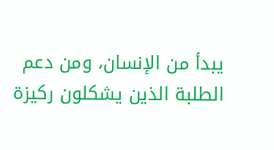يبدأ من الإنسان، ومن دعم الطلبة الذين يشكلون ركيزة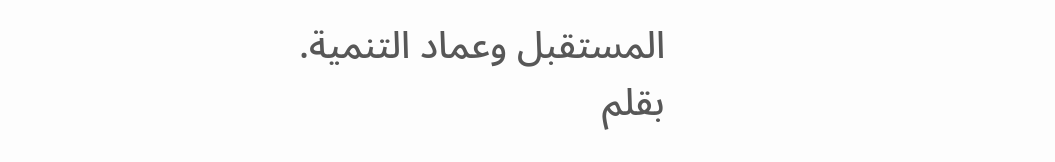المستقبل وعماد التنمية.
بقلم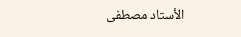الأستاد مصطفى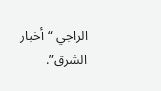الراجي “أخبار الشرق”.